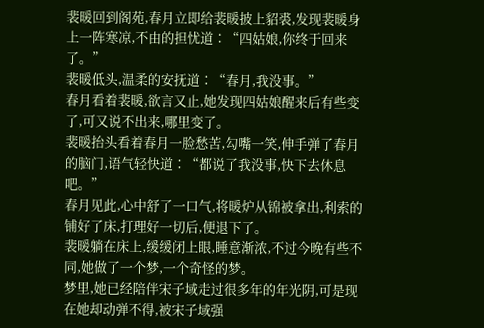裴暖回到阁苑,春月立即给裴暖披上貂裘,发现裴暖身上一阵寒凉,不由的担忧道∶“四姑娘,你终于回来了。”
裴暖低头,温柔的安抚道∶“春月,我没事。”
春月看着裴暖,欲言又止,她发现四姑娘醒来后有些变了,可又说不出来,哪里变了。
裴暖抬头看着春月一脸愁苦,勾嘴一笑,伸手弹了春月的脑门,语气轻快道∶“都说了我没事,快下去休息吧。”
春月见此,心中舒了一口气,将暖炉从锦被拿出,利索的铺好了床,打理好一切后,便退下了。
裴暖躺在床上,缓缓闭上眼,睡意渐浓,不过今晚有些不同,她做了一个梦,一个奇怪的梦。
梦里,她已经陪伴宋子域走过很多年的年光阴,可是现在她却动弹不得,被宋子域强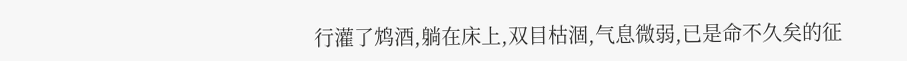行灌了鸩酒,躺在床上,双目枯涸,气息微弱,已是命不久矣的征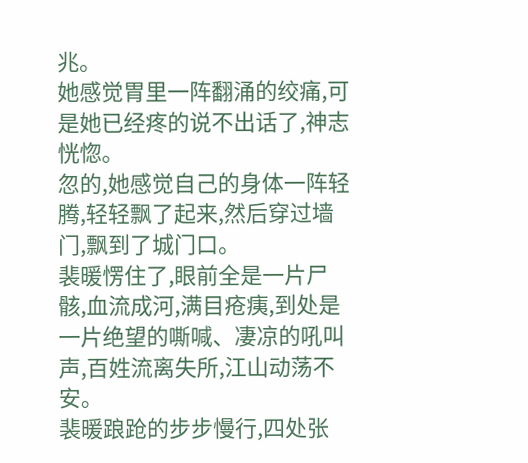兆。
她感觉胃里一阵翻涌的绞痛,可是她已经疼的说不出话了,神志恍惚。
忽的,她感觉自己的身体一阵轻腾,轻轻飘了起来,然后穿过墙门,飘到了城门口。
裴暖愣住了,眼前全是一片尸骸,血流成河,满目疮痍,到处是一片绝望的嘶喊、凄凉的吼叫声,百姓流离失所,江山动荡不安。
裴暖踉跄的步步慢行,四处张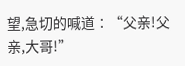望,急切的喊道∶“父亲!父亲,大哥!”